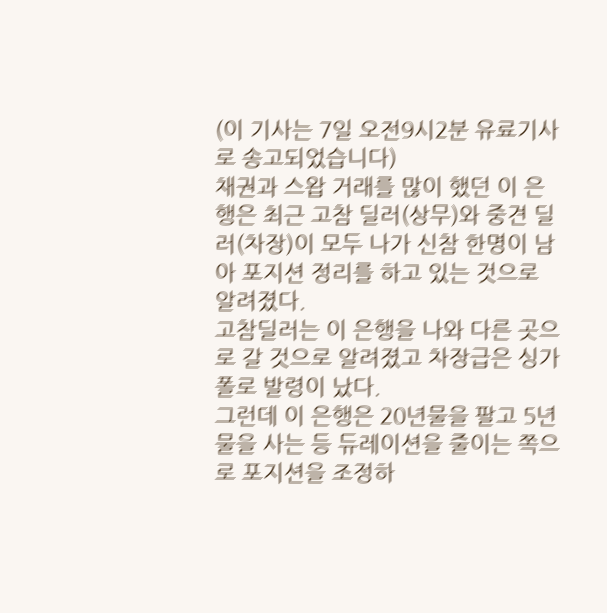(이 기사는 7일 오전9시2분 유료기사로 송고되었습니다)
채권과 스왑 거래를 많이 했던 이 은행은 최근 고참 딜러(상무)와 중견 딜러(차장)이 모두 나가 신참 한명이 남아 포지션 정리를 하고 있는 것으로 알려졌다.
고참딜러는 이 은행을 나와 다른 곳으로 갈 것으로 알려졌고 차장급은 싱가폴로 발령이 났다.
그런데 이 은행은 20년물을 팔고 5년물을 사는 등 듀레이션을 줄이는 쪽으로 포지션을 조정하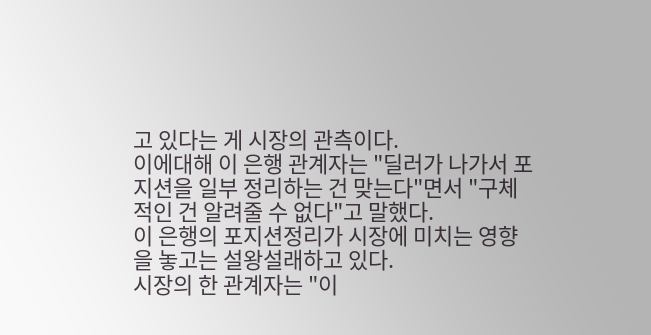고 있다는 게 시장의 관측이다.
이에대해 이 은행 관계자는 "딜러가 나가서 포지션을 일부 정리하는 건 맞는다"면서 "구체적인 건 알려줄 수 없다"고 말했다.
이 은행의 포지션정리가 시장에 미치는 영향을 놓고는 설왕설래하고 있다.
시장의 한 관계자는 "이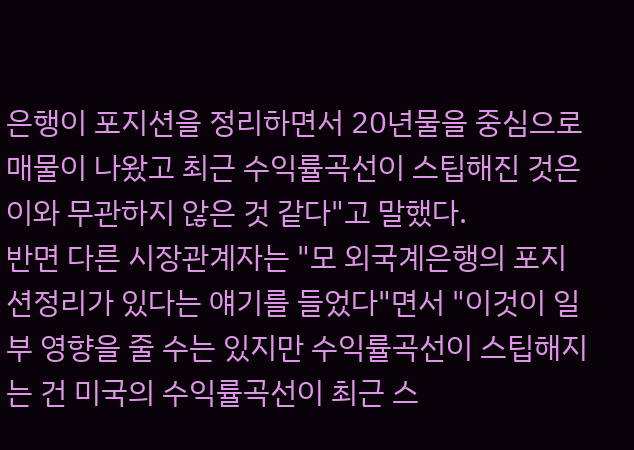은행이 포지션을 정리하면서 20년물을 중심으로 매물이 나왔고 최근 수익률곡선이 스팁해진 것은 이와 무관하지 않은 것 같다"고 말했다.
반면 다른 시장관계자는 "모 외국계은행의 포지션정리가 있다는 얘기를 들었다"면서 "이것이 일부 영향을 줄 수는 있지만 수익률곡선이 스팁해지는 건 미국의 수익률곡선이 최근 스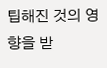팁해진 것의 영향을 받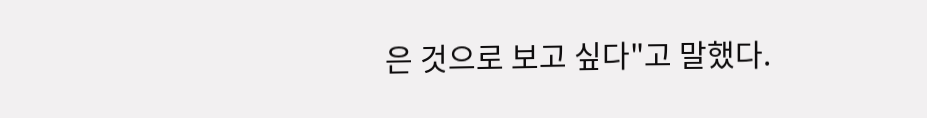은 것으로 보고 싶다"고 말했다.